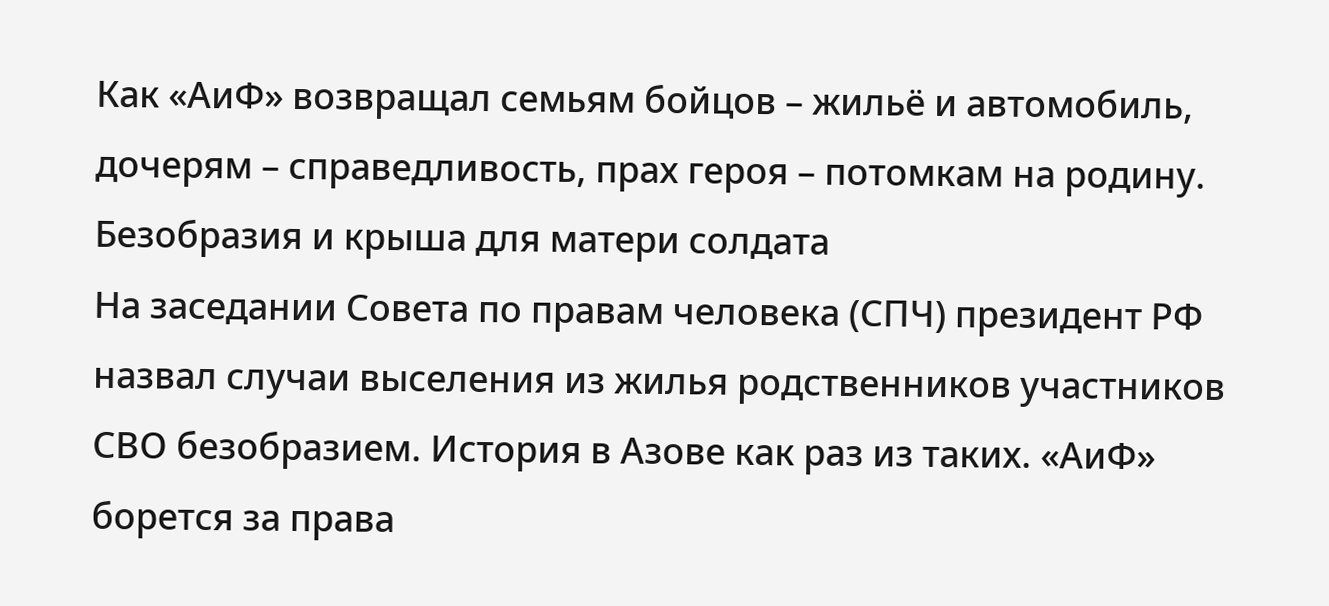Как «АиФ» возвращал семьям бойцов – жильё и автомобиль, дочерям – справедливость, прах героя – потомкам на родину.
Безобразия и крыша для матери солдата
На заседании Совета по правам человека (СПЧ) президент РФ назвал случаи выселения из жилья родственников участников СВО безобразием. История в Азове как раз из таких. «АиФ» борется за права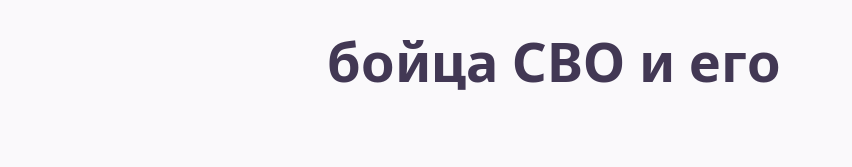бойца СВО и его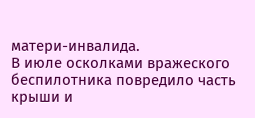матери-инвалида.
В июле осколками вражеского беспилотника повредило часть крыши и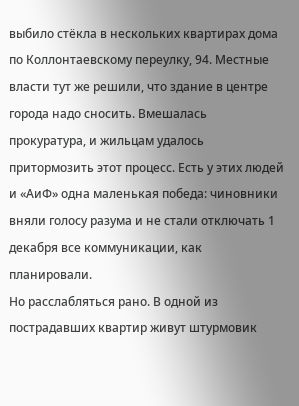выбило стёкла в нескольких квартирах дома по Коллонтаевскому переулку, 94. Местные власти тут же решили, что здание в центре города надо сносить. Вмешалась прокуратура, и жильцам удалось притормозить этот процесс. Есть у этих людей и «АиФ» одна маленькая победа: чиновники вняли голосу разума и не стали отключать 1 декабря все коммуникации, как планировали.
Но расслабляться рано. В одной из пострадавших квартир живут штурмовик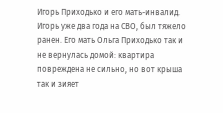Игорь Приходько и его мать-инвалид. Игорь уже два года на СВО, был тяжело ранен. Его мать Ольга Приходько так и не вернулась домой: квартира повреждена не сильно, но вот крыша так и зияет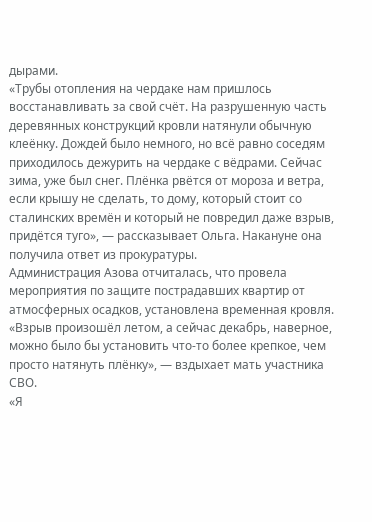дырами.
«Трубы отопления на чердаке нам пришлось восстанавливать за свой счёт. На разрушенную часть деревянных конструкций кровли натянули обычную клеёнку. Дождей было немного, но всё равно соседям приходилось дежурить на чердаке с вёдрами. Сейчас зима, уже был снег. Плёнка рвётся от мороза и ветра, если крышу не сделать, то дому, который стоит со сталинских времён и который не повредил даже взрыв, придётся туго», — рассказывает Ольга. Накануне она получила ответ из прокуратуры.
Администрация Азова отчиталась, что провела мероприятия по защите пострадавших квартир от атмосферных осадков, установлена временная кровля.
«Взрыв произошёл летом, а сейчас декабрь, наверное, можно было бы установить что-то более крепкое, чем просто натянуть плёнку», — вздыхает мать участника СВО.
«Я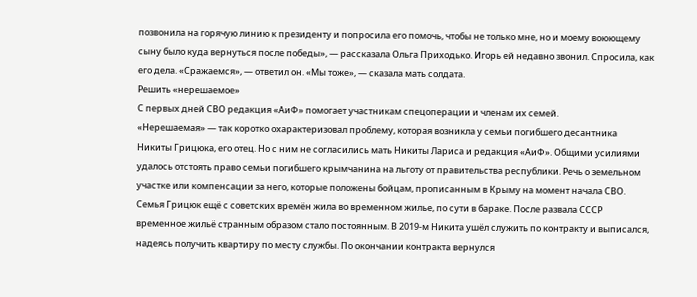позвонила на горячую линию к президенту и попросила его помочь, чтобы не только мне, но и моему воюющему сыну было куда вернуться после победы», — рассказала Ольга Приходько. Игорь ей недавно звонил. Спросила, как его дела. «Сражаемся», — ответил он. «Мы тоже», — сказала мать солдата.
Решить «нерешаемое»
С первых дней СВО редакция «АиФ» помогает участникам спецоперации и членам их семей.
«Нерешаемая» — так коротко охарактеризовал проблему, которая возникла у семьи погибшего десантника Никиты Грицюка, его отец. Но с ним не согласились мать Никиты Лариса и редакция «АиФ». Общими усилиями удалось отстоять право семьи погибшего крымчанина на льготу от правительства республики. Речь о земельном участке или компенсации за него, которые положены бойцам, прописанным в Крыму на момент начала СВО.
Семья Грицюк ещё с советских времён жила во временном жилье, по сути в бараке. После развала СССР временное жильё странным образом стало постоянным. В 2019-м Никита ушёл служить по контракту и выписался, надеясь получить квартиру по месту службы. По окончании контракта вернулся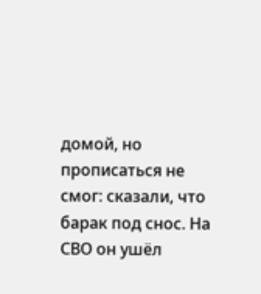домой, но прописаться не смог: сказали, что барак под снос. На СВО он ушёл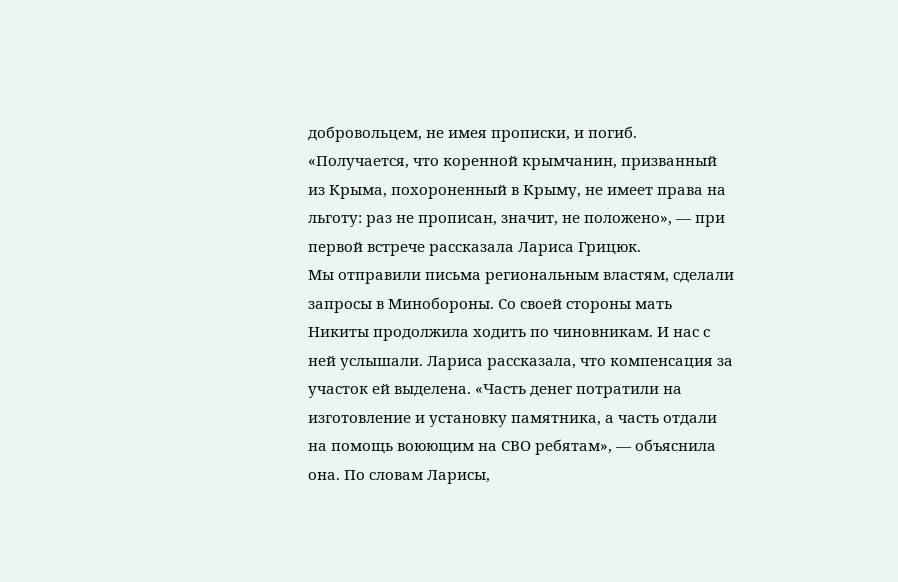добровольцем, не имея прописки, и погиб. «Получается, что коренной крымчанин, призванный из Крыма, похороненный в Крыму, не имеет права на льготу: раз не прописан, значит, не положено», — при первой встрече рассказала Лариса Грицюк.
Мы отправили письма региональным властям, сделали запросы в Минобороны. Со своей стороны мать Никиты продолжила ходить по чиновникам. И нас с ней услышали. Лариса рассказала, что компенсация за участок ей выделена. «Часть денег потратили на изготовление и установку памятника, а часть отдали на помощь воюющим на СВО ребятам», — объяснила она. По словам Ларисы,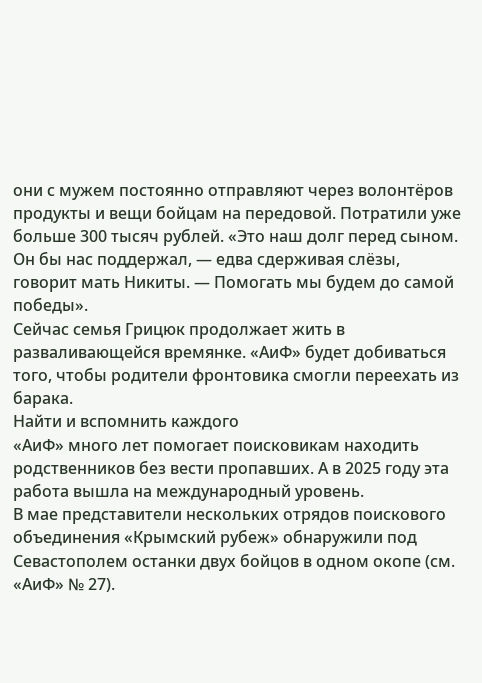они с мужем постоянно отправляют через волонтёров продукты и вещи бойцам на передовой. Потратили уже больше 300 тысяч рублей. «Это наш долг перед сыном. Он бы нас поддержал, — едва сдерживая слёзы, говорит мать Никиты. — Помогать мы будем до самой победы».
Сейчас семья Грицюк продолжает жить в разваливающейся времянке. «АиФ» будет добиваться того, чтобы родители фронтовика смогли переехать из барака.
Найти и вспомнить каждого
«АиФ» много лет помогает поисковикам находить родственников без вести пропавших. А в 2025 году эта работа вышла на международный уровень.
В мае представители нескольких отрядов поискового объединения «Крымский рубеж» обнаружили под Севастополем останки двух бойцов в одном окопе (см. «АиФ» № 27).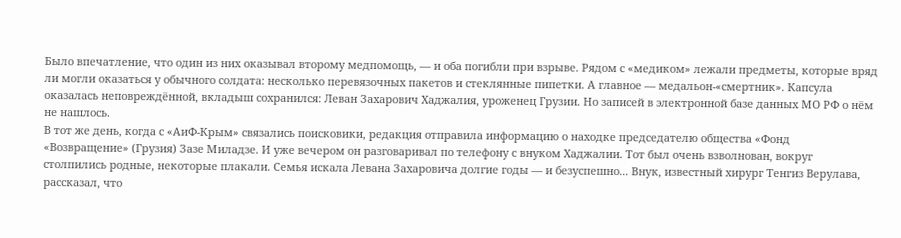Было впечатление, что один из них оказывал второму медпомощь, — и оба погибли при взрыве. Рядом с «медиком» лежали предметы, которые вряд ли могли оказаться у обычного солдата: несколько перевязочных пакетов и стеклянные пипетки. А главное — медальон-«смертник». Капсула оказалась неповреждённой, вкладыш сохранился: Леван Захарович Хаджалия, уроженец Грузии. Но записей в электронной базе данных МО РФ о нём не нашлось.
В тот же день, когда с «АиФ-Крым» связались поисковики, редакция отправила информацию о находке председателю общества «Фонд «Возвращение» (Грузия) Зазе Миладзе. И уже вечером он разговаривал по телефону с внуком Хаджалии. Тот был очень взволнован, вокруг столпились родные, некоторые плакали. Семья искала Левана Захаровича долгие годы — и безуспешно... Внук, известный хирург Тенгиз Верулава, рассказал, что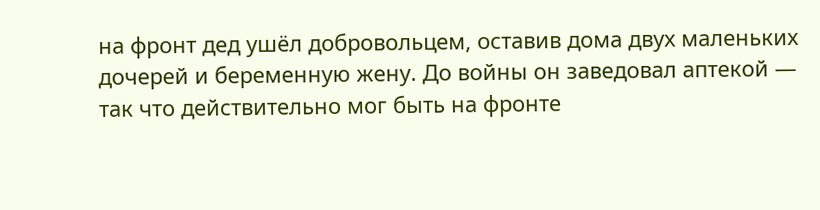на фронт дед ушёл добровольцем, оставив дома двух маленьких дочерей и беременную жену. До войны он заведовал аптекой — так что действительно мог быть на фронте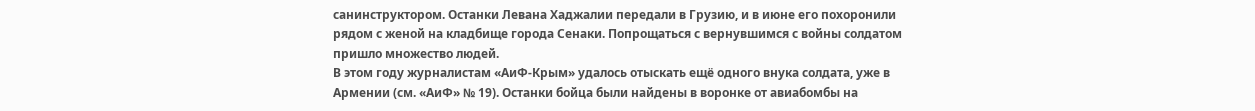санинструктором. Останки Левана Хаджалии передали в Грузию, и в июне его похоронили рядом с женой на кладбище города Сенаки. Попрощаться с вернувшимся с войны солдатом пришло множество людей.
В этом году журналистам «АиФ-Крым» удалось отыскать ещё одного внука солдата, уже в Армении (см. «АиФ» № 19). Останки бойца были найдены в воронке от авиабомбы на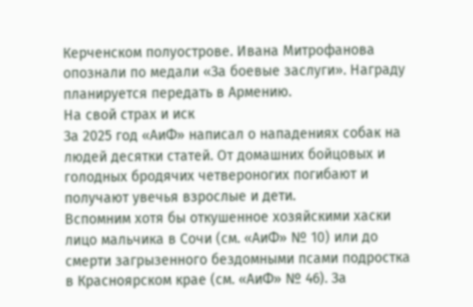Керченском полуострове. Ивана Митрофанова опознали по медали «За боевые заслуги». Награду планируется передать в Армению.
На свой страх и иск
За 2025 год «АиФ» написал о нападениях собак на людей десятки статей. От домашних бойцовых и голодных бродячих четвероногих погибают и получают увечья взрослые и дети.
Вспомним хотя бы откушенное хозяйскими хаски лицо мальчика в Сочи (см. «АиФ» № 10) или до смерти загрызенного бездомными псами подростка в Красноярском крае (см. «АиФ» № 46). За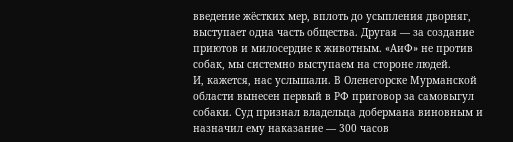введение жёстких мер, вплоть до усыпления дворняг, выступает одна часть общества. Другая — за создание приютов и милосердие к животным. «АиФ» не против собак, мы системно выступаем на стороне людей.
И, кажется, нас услышали. В Оленегорске Мурманской области вынесен первый в РФ приговор за самовыгул собаки. Суд признал владельца добермана виновным и назначил ему наказание — 300 часов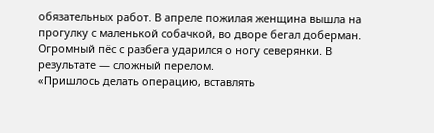обязательных работ. В апреле пожилая женщина вышла на прогулку с маленькой собачкой, во дворе бегал доберман. Огромный пёс с разбега ударился о ногу северянки. В результате — сложный перелом.
«Пришлось делать операцию, вставлять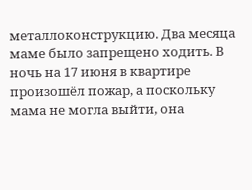металлоконструкцию. Два месяца маме было запрещено ходить. В ночь на 17 июня в квартире произошёл пожар, а поскольку мама не могла выйти, она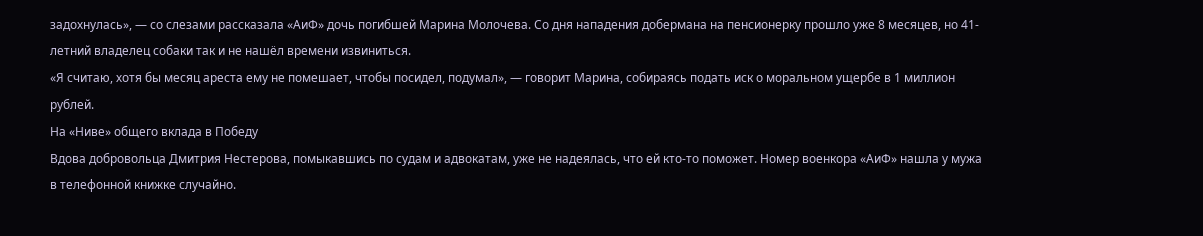задохнулась», — со слезами рассказала «АиФ» дочь погибшей Марина Молочева. Со дня нападения добермана на пенсионерку прошло уже 8 месяцев, но 41-летний владелец собаки так и не нашёл времени извиниться.
«Я считаю, хотя бы месяц ареста ему не помешает, чтобы посидел, подумал», — говорит Марина, собираясь подать иск о моральном ущербе в 1 миллион рублей.
На «Ниве» общего вклада в Победу
Вдова добровольца Дмитрия Нестерова, помыкавшись по судам и адвокатам, уже не надеялась, что ей кто-то поможет. Номер военкора «АиФ» нашла у мужа в телефонной книжке случайно.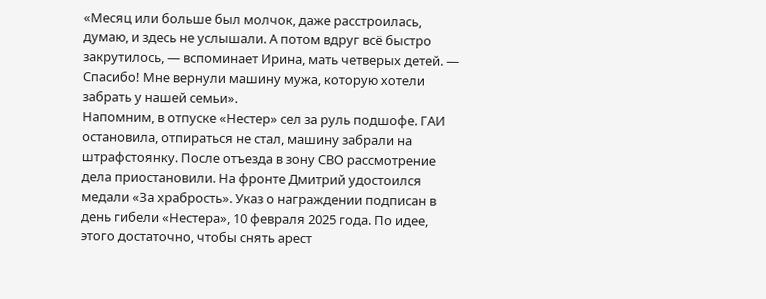«Месяц или больше был молчок, даже расстроилась, думаю, и здесь не услышали. А потом вдруг всё быстро закрутилось, — вспоминает Ирина, мать четверых детей. — Спасибо! Мне вернули машину мужа, которую хотели забрать у нашей семьи».
Напомним, в отпуске «Нестер» сел за руль подшофе. ГАИ остановила, отпираться не стал, машину забрали на штрафстоянку. После отъезда в зону СВО рассмотрение дела приостановили. На фронте Дмитрий удостоился медали «За храбрость». Указ о награждении подписан в день гибели «Нестера», 10 февраля 2025 года. По идее, этого достаточно, чтобы снять арест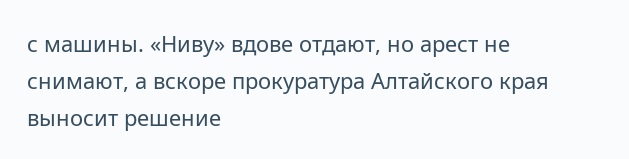с машины. «Ниву» вдове отдают, но арест не снимают, а вскоре прокуратура Алтайского края выносит решение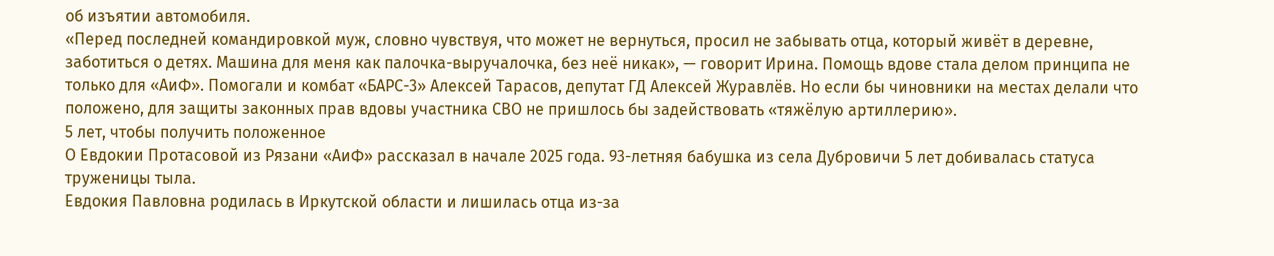об изъятии автомобиля.
«Перед последней командировкой муж, словно чувствуя, что может не вернуться, просил не забывать отца, который живёт в деревне, заботиться о детях. Машина для меня как палочка-выручалочка, без неё никак», — говорит Ирина. Помощь вдове стала делом принципа не только для «АиФ». Помогали и комбат «БАРС-3» Алексей Тарасов, депутат ГД Алексей Журавлёв. Но если бы чиновники на местах делали что положено, для защиты законных прав вдовы участника СВО не пришлось бы задействовать «тяжёлую артиллерию».
5 лет, чтобы получить положенное
О Евдокии Протасовой из Рязани «АиФ» рассказал в начале 2025 года. 93-летняя бабушка из села Дубровичи 5 лет добивалась статуса труженицы тыла.
Евдокия Павловна родилась в Иркутской области и лишилась отца из-за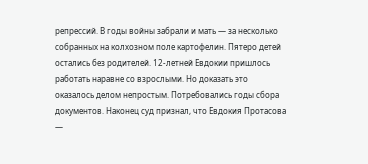репрессий. В годы войны забрали и мать — за несколько собранных на колхозном поле картофелин. Пятеро детей остались без родителей. 12-летней Евдокии пришлось работать наравне со взрослыми. Но доказать это оказалось делом непростым. Потребовались годы сбора документов. Наконец суд признал, что Евдокия Протасова —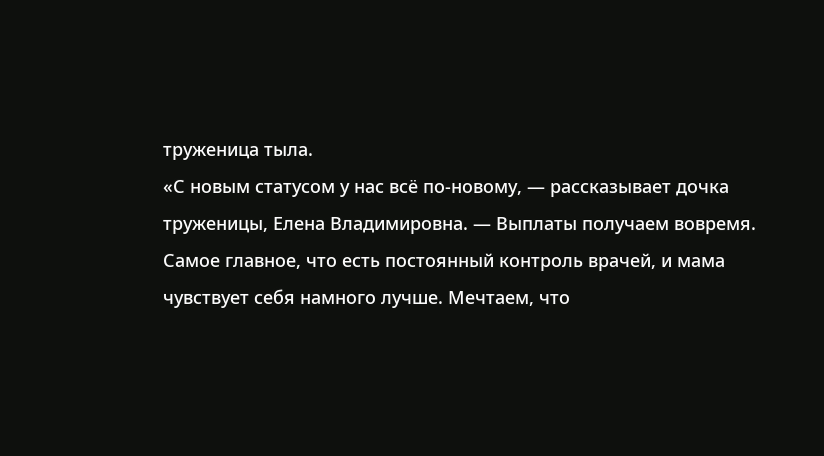труженица тыла.
«С новым статусом у нас всё по-новому, — рассказывает дочка труженицы, Елена Владимировна. — Выплаты получаем вовремя. Самое главное, что есть постоянный контроль врачей, и мама чувствует себя намного лучше. Мечтаем, что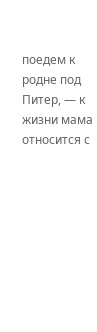поедем к родне под Питер, — к жизни мама относится с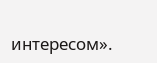интересом».